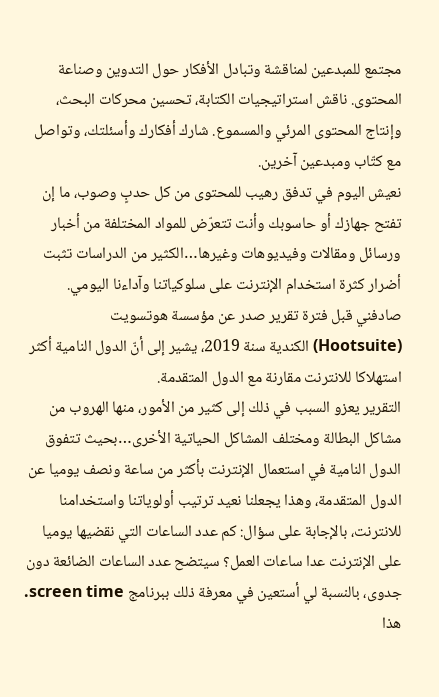مجتمع للمبدعين لمناقشة وتبادل الأفكار حول التدوين وصناعة المحتوى. ناقش استراتيجيات الكتابة، تحسين محركات البحث، وإنتاج المحتوى المرئي والمسموع. شارك أفكارك وأسئلتك، وتواصل مع كتّاب ومبدعين آخرين.
نعيش اليوم في تدفق رهيب للمحتوى من كل حدبٍ وصوب، ما إن تفتح جهازك أو حاسوبك وأنت تتعرّض للمواد المختلفة من أخبار ورسائل ومقالات وفيديوهات وغيرها…الكثير من الدراسات تثبت أضرار كثرة استخدام الإنترنت على سلوكياتنا وآداءنا اليومي.
صادفني قبل فترة تقرير صدر عن مؤسسة هوتسويت (Hootsuite) الكندية سنة 2019، يشير إلى أنّ الدول النامية أكثر استهلاكا للانترنت مقارنة مع الدول المتقدمة.
التقرير يعزو السبب في ذلك إلى كثير من الأمور، منها الهروب من مشاكل البطالة ومختلف المشاكل الحياتية الأخرى…بحيث تتفوق الدول النامية في استعمال الإنترنت بأكثر من ساعة ونصف يوميا عن الدول المتقدمة، وهذا يجعلنا نعيد ترتيب أولوياتنا واستخدامنا للانترنت، بالإجابة على سؤال: كم عدد الساعات التي نقضيها يوميا على الإنترنت عدا ساعات العمل؟ سيتضح عدد الساعات الضائعة دون جدوى، بالنسبة لي أستعين في معرفة ذلك ببرنامج screen time.
هذا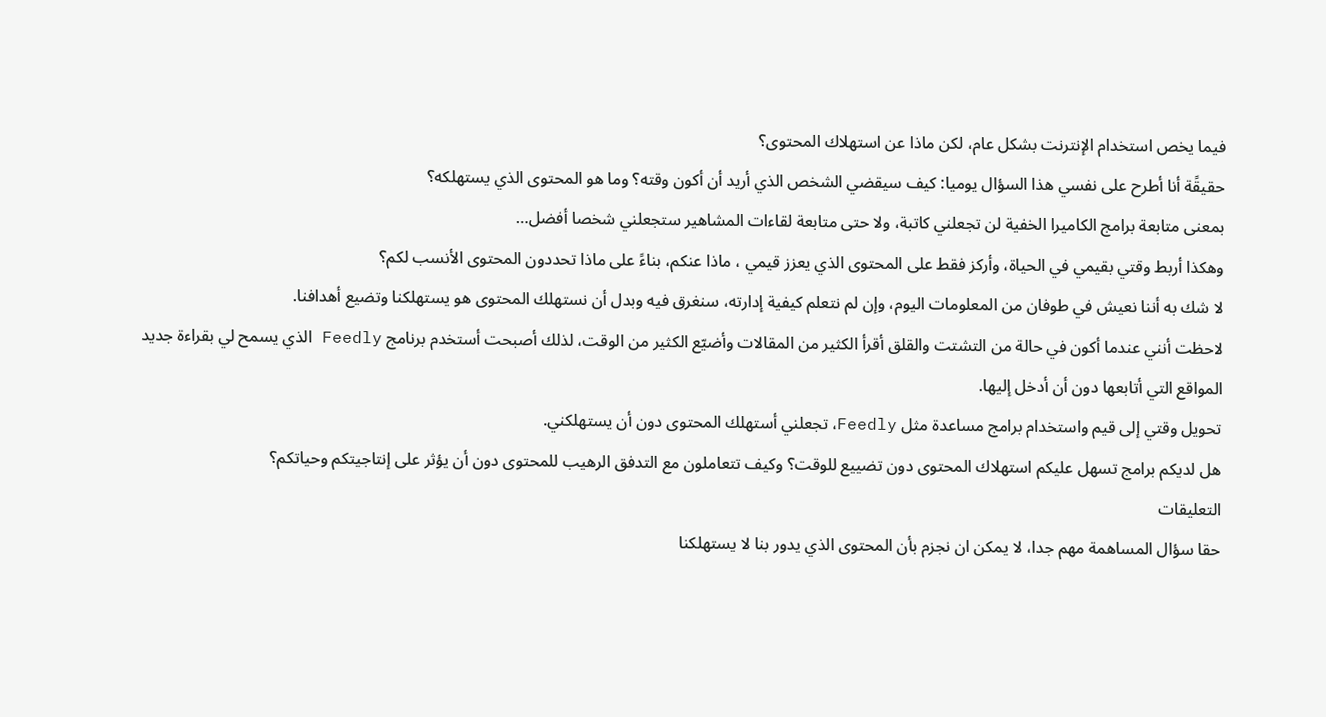فيما يخص استخدام الإنترنت بشكل عام، لكن ماذا عن استهلاك المحتوى؟
حقيقًة أنا أطرح على نفسي هذا السؤال يوميا: كيف سيقضي الشخص الذي أريد أن أكون وقته؟ وما هو المحتوى الذي يستهلكه؟
بمعنى متابعة برامج الكاميرا الخفية لن تجعلني كاتبة، ولا حتى متابعة لقاءات المشاهير ستجعلني شخصا أفضل…
وهكذا أربط وقتي بقيمي في الحياة، وأركز فقط على المحتوى الذي يعزز قيمي ، ماذا عنكم، بناءً على ماذا تحددون المحتوى الأنسب لكم؟
لا شك به أننا نعيش في طوفان من المعلومات اليوم، وإن لم نتعلم كيفية إدارته، سنغرق فيه وبدل أن نستهلك المحتوى هو يستهلكنا وتضيع أهدافنا.
لاحظت أنني عندما أكون في حالة من التشتت والقلق أقرأ الكثير من المقالات وأضيّع الكثير من الوقت، لذلك أصبحت أستخدم برنامج Feedly الذي يسمح لي بقراءة جديد المواقع التي أتابعها دون أن أدخل إليها.
تحويل وقتي إلى قيم واستخدام برامج مساعدة مثل Feedly، تجعلني أستهلك المحتوى دون أن يستهلكني.
هل لديكم برامج تسهل عليكم استهلاك المحتوى دون تضييع للوقت؟ وكيف تتعاملون مع التدفق الرهيب للمحتوى دون أن يؤثر على إنتاجيتكم وحياتكم؟
التعليقات
حقا سؤال المساهمة مهم جدا، لا يمكن ان نجزم بأن المحتوى الذي يدور بنا لا يستهلكنا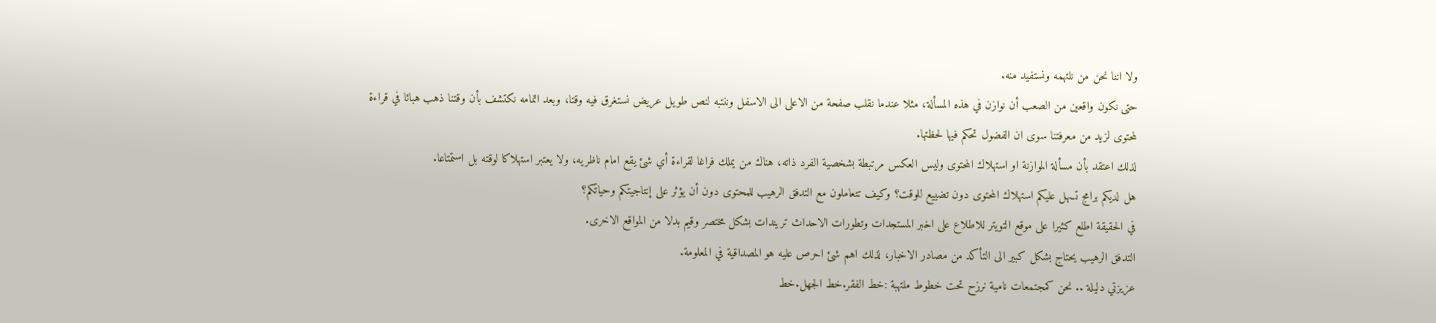ولا اننا نحن من نلتهمه ونستفيد منه.
حتى نكون واقعين من الصعب أن نوازن في هذه المسألة، مثلا عندما نقلب صفحة من الاعلى الى الاسفل وننتبه لنص طويل عريض نستغرق فيه وقتا، وبعد اتمامه نكتشف بأن وقتنا ذهب هبائا في قراءة لمحتوى لزيد من معرفتنا سوى ان الفضول تحكم فيها لحظتها.
لذلك اعتقد بأن مسألة الموازنة او استهلاك المحتوى وليس العكس مرتبطة بشخصية الفرد ذاته، هناك من يملك فراغا لقراءة أي شئ يقع امام ناظريه، ولا يعتبر استهلاكا لوقته بل استمتاعا.
هل لديكم برامج تسهل عليكم استهلاك المحتوى دون تضييع للوقت؟ وكيف تتعاملون مع التدفق الرهيب للمحتوى دون أن يؤثر على إنتاجيتكم وحياتكم؟
في الحقيقة اطلع كثيرا على موقع التويتر للاطلاع على اخبر المستجدات وتطورات الاحداث تريندات بشكل مختصر وقيم بدلا من المواقع الاخرى.
التدفق الرهيب يحتاج بشكل كبير الى التأكد من مصادر الاخبار، لذلك اهم شئ احرص عليه هو المصداقية في المعلومة.
عزيزتي دليلة .. نحن كمجتمعات نامية نرزح تحت خطوط ملتهبة :خط الفقر.خط الجهل.خط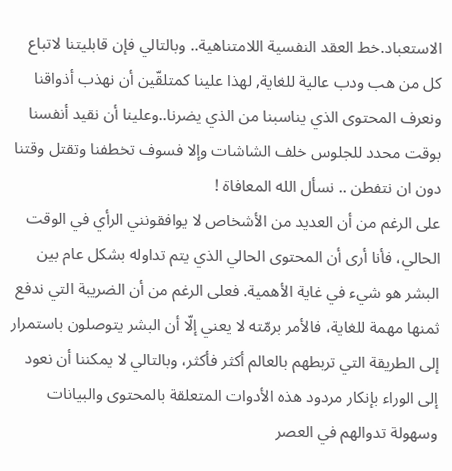الاستعباد.خط العقد النفسية اللامتناهية.. وبالتالي فإن قابليتنا لاتباع كل من هب ودب عالية للغاية, لهذا علينا كمتلقّين أن نهذب أذواقنا ونعرف المحتوى الذي يناسبنا من الذي يضرنا..وعلينا أن نقيد أنفسنا بوقت محدد للجلوس خلف الشاشات وإلا فسوف تخطفنا وتقتل وقتنا دون ان نتفطن .. نسأل الله المعافاة !
على الرغم من أن العديد من الأشخاص لا يوافقونني الرأي في الوقت الحالي، فأنا أرى أن المحتوى الحالي الذي يتم تداوله بشكل عام بين البشر هو شيء في غاية الأهمية. فعلى الرغم من أن الضريبة التي ندفع ثمنها مهمة للغاية، فالأمر برمّته لا يعني إلّا أن البشر يتوصلون باستمرار إلى الطريقة التي تربطهم بالعالم أكثر فأكثر، وبالتالي لا يمكننا أن نعود إلى الوراء بإنكار مردود هذه الأدوات المتعلقة بالمحتوى والبيانات وسهولة تدوالهم في العصر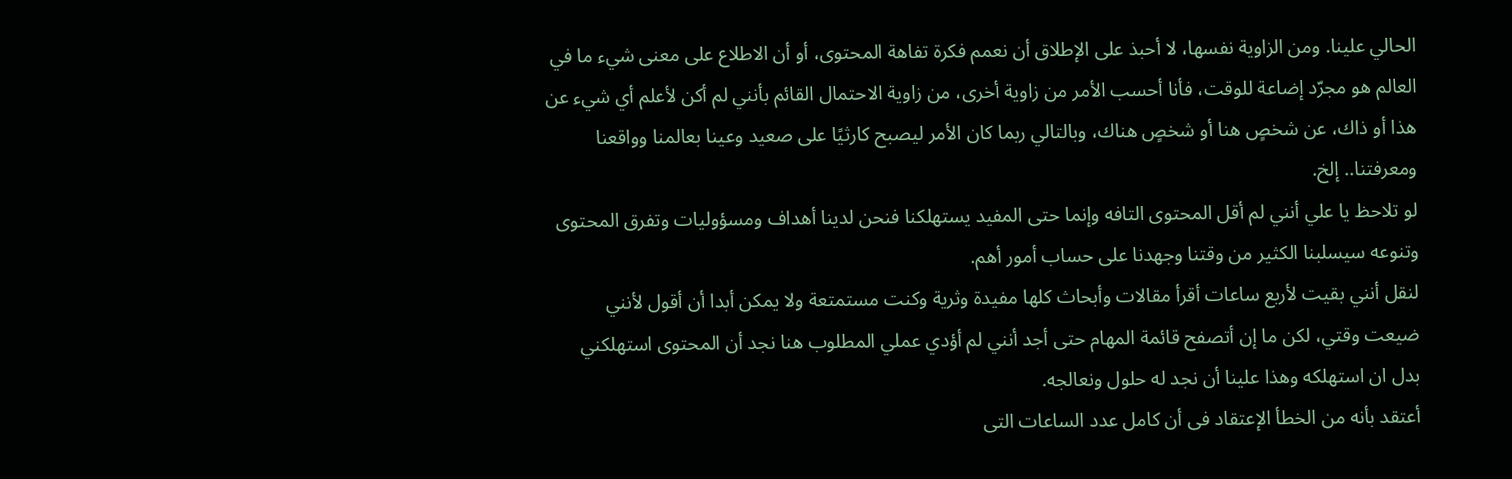الحالي علينا. ومن الزاوية نفسها، لا أحبذ على الإطلاق أن نعمم فكرة تفاهة المحتوى، أو أن الاطلاع على معنى شيء ما في العالم هو مجرّد إضاعة للوقت، فأنا أحسب الأمر من زاوية أخرى، من زاوية الاحتمال القائم بأنني لم أكن لأعلم أي شيء عن هذا أو ذاك، عن شخصٍ هنا أو شخصٍ هناك، وبالتالي ربما كان الأمر ليصبح كارثيًا على صعيد وعينا بعالمنا وواقعنا ومعرفتنا.. إلخ.
لو تلاحظ يا علي أنني لم أقل المحتوى التافه وإنما حتى المفيد يستهلكنا فنحن لدينا أهداف ومسؤوليات وتفرق المحتوى وتنوعه سيسلبنا الكثير من وقتنا وجهدنا على حساب أمور أهم.
لنقل أنني بقيت لأربع ساعات أقرأ مقالات وأبحاث كلها مفيدة وثرية وكنت مستمتعة ولا يمكن أبدا أن أقول لأنني ضيعت وقتي، لكن ما إن أتصفح قائمة المهام حتى أجد أنني لم أؤدي عملي المطلوب هنا نجد أن المحتوى استهلكني بدل ان استهلكه وهذا علينا أن نجد له حلول ونعالجه.
أعتقد بأنه من الخطأ الإعتقاد فى أن كامل عدد الساعات التى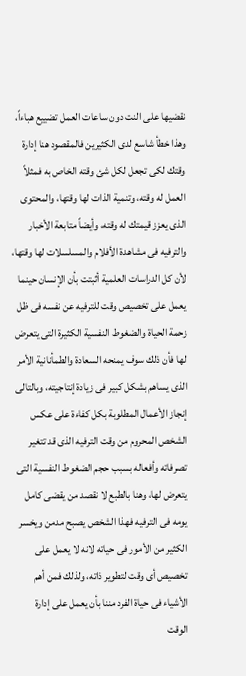نقضيها على النت دون ساعات العمل تضييع هباءاً، وهذا خطأ شاسع لدى الكثيرين فالمقصود هنا إدارة وقتك لكى تجعل لكل شئ وقته الخاص به فمثلاً العمل له وقته، وتنمية الذات لها وقتها، والمحتوى الذى يعزز قيمتك له وقته، وأيضاً متابعة الأخبار والترفيه فى مشاهدة الأفلام والمسلسلات لها وقتها، لأن كل الدراسات العلمية أثبتت بأن الإنسان حينما يعمل على تخصيص وقت للترفيه عن نفسه فى ظل زحمة الحياة والضغوط النفسية الكثيرة التى يتعرض لها فأن ذلك سوف يمنحه السعادة والطمأنانية الأمر الذى يساهم بشكل كبير فى زيادة إنتاجيته، وبالتالى إنجاز الأعمال المطلوبة بكل كفاءة على عكس الشخص المحروم من وقت الترفيه الذى قد تتغير تصرفاته وأفعاله بسبب حجم الضغوط النفسية التى يتعرض لها، وهنا بالطبع لا نقصد من يقضى كامل يومه فى الترفيه فهذا الشخص يصبح مدمن ويخسر الكثير من الأمور فى حياته لانه لا يعمل على تخصيص أى وقت لتطوير ذاته، ولذلك فمن أهم الأشياء فى حياة الفرد مننا بأن يعمل على إدارة الوقت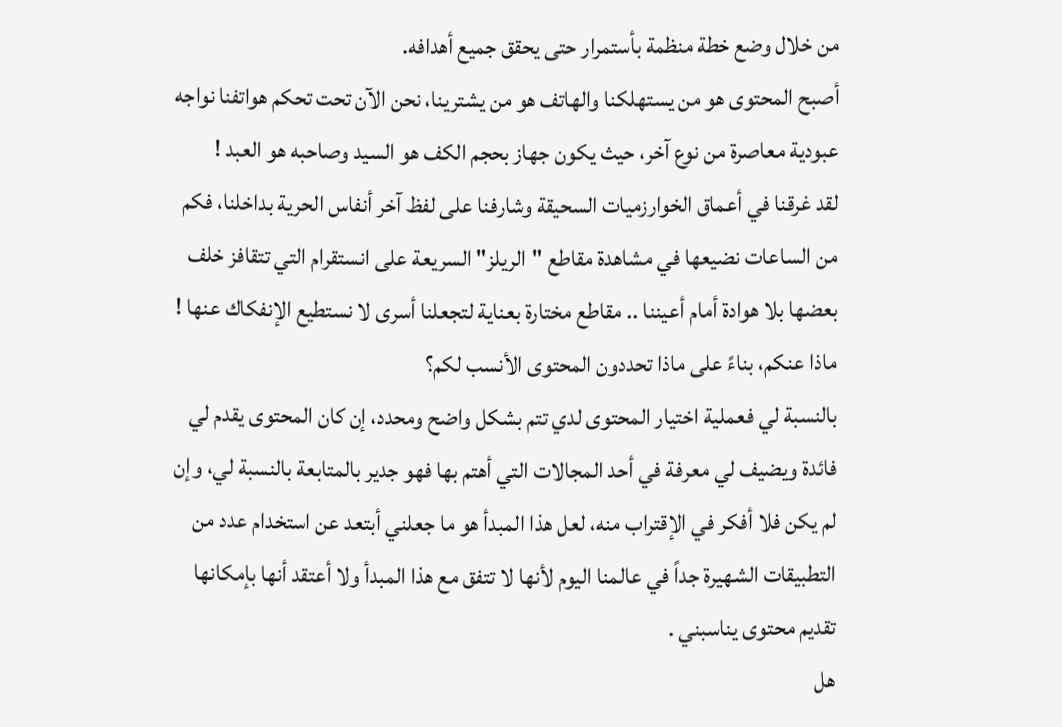من خلال وضع خطة منظمة بأستمرار حتى يحقق جميع أهدافه.
أصبح المحتوى هو من يستهلكنا والهاتف هو من يشترينا، نحن الآن تحت تحكم هواتفنا نواجه عبودية معاصرة من نوع آخر، حيث يكون جهاز بحجم الكف هو السيد وصاحبه هو العبد !
لقد غرقنا في أعماق الخوارزميات السحيقة وشارفنا على لفظ آخر أنفاس الحرية بداخلنا، فكم من الساعات نضيعها في مشاهدة مقاطع "الريلز" السريعة على انستقرام التي تتقافز خلف بعضها بلا هوادة أمام أعيننا .. مقاطع مختارة بعناية لتجعلنا أسرى لا نستطيع الإنفكاك عنها !
ماذا عنكم، بناءً على ماذا تحددون المحتوى الأنسب لكم؟
بالنسبة لي فعملية اختيار المحتوى لدي تتم بشكل واضح ومحدد، إن كان المحتوى يقدم لي فائدة ويضيف لي معرفة في أحد المجالات التي أهتم بها فهو جدير بالمتابعة بالنسبة لي، وإن لم يكن فلا أفكر في الإقتراب منه، لعل هذا المبدأ هو ما جعلني أبتعد عن استخدام عدد من التطبيقات الشهيرة جداً في عالمنا اليوم لأنها لا تتفق مع هذا المبدأ ولا أعتقد أنها بإمكانها تقديم محتوى يناسبني .
هل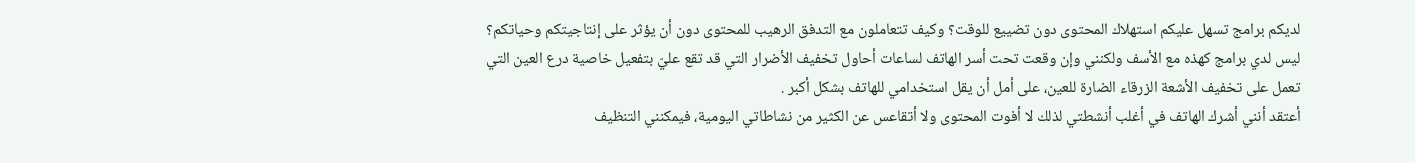لديكم برامج تسهل عليكم استهلاك المحتوى دون تضييع للوقت؟ وكيف تتعاملون مع التدفق الرهيب للمحتوى دون أن يؤثر على إنتاجيتكم وحياتكم؟
ليس لدي برامج كهذه مع الأسف ولكنني وإن وقعت تحت أسر الهاتف لساعات أحاول تخفيف الأضرار التي قد تقع عليّ بتفعيل خاصية درع العين التي تعمل على تخفيف الأشعة الزرقاء الضارة للعين، على أمل أن يقل استخدامي للهاتف بشكل أكبر .
أعتقد أنني أشرك الهاتف في أغلب أنشطتي لذلك لا أفوت المحتوى ولا أتقاعس عن الكثير من نشاطاتي اليومية، فيمكنني التنظيف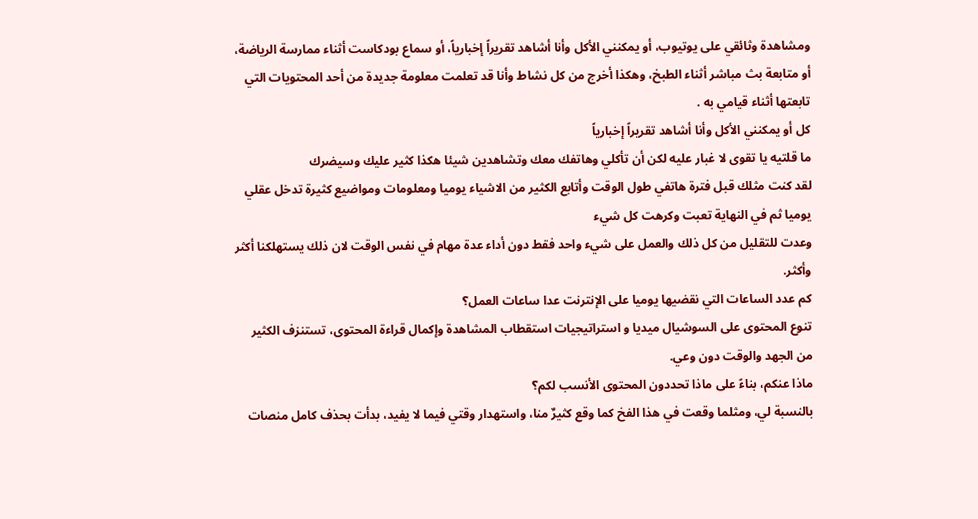ومشاهدة وثائقي على يوتيوب، أو يمكنني الأكل وأنا أشاهد تقريراً إخبارياً، أو سماع بودكاست أثناء ممارسة الرياضة، أو متابعة بث مباشر أثناء الطبخ، وهكذا أخرج من كل نشاط وأنا قد تعلمت معلومة جديدة من أحد المحتويات التي تابعتها أثناء قيامي به .
كل أو يمكنني الأكل وأنا أشاهد تقريراً إخبارياً
ما قلتيه يا تقوى لا غبار عليه لكن أن تأكلي وهاتفك معك وتشاهدين شيئا هكذا كثير عليك وسيضرك
لقد كنت مثلك قبل فترة هاتفي طول الوقت وأتابع الكثير من الاشياء يوميا ومعلومات ومواضيع كثيرة تدخل عقلي يوميا ثم في النهاية تعبت وكرهت كل شيء
وعدت للتقليل من كل ذلك والعمل على شيء واحد فقط دون أداء عدة مهام في نفس الوقت لان ذلك يستهلكنا أكثر وأكثر.
كم عدد الساعات التي نقضيها يوميا على الإنترنت عدا ساعات العمل؟
تنوع المحتوى على السوشيال ميديا و استراتيجيات استقطاب المشاهدة وإكمال قراءة المحتوى، تستنزف الكثير من الجهد والوقت دون وعي.
ماذا عنكم، بناءً على ماذا تحددون المحتوى الأنسب لكم؟
بالنسبة لي، ومثلما وقعت في هذا الفخ كما وقع كثيرٌ منا، واستهدار وقتي فيما لا يفيد، بدأت بحذف كامل منصات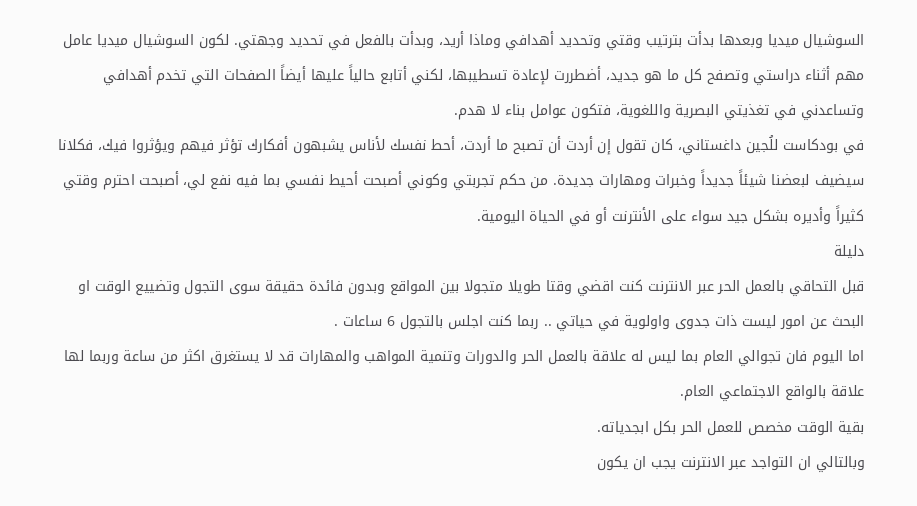السوشيال ميديا وبعدها بدأت بترتيب وقتي وتحديد أهدافي وماذا أريد، وبدأت بالفعل في تحديد وجهتي. لكون السوشيال ميديا عامل مهم أثناء دراستي وتصفح كل ما هو جديد، أضطررت لإعادة تسطيبها، لكني أتابع حالياً عليها أيضاً الصفحات التي تخدم أهدافي وتساعدني في تغذيتي البصرية واللغوية، فتكون عوامل بناء لا هدم.
في بودكاست للُجين داغستاني، كان تقول إن أردت أن تصبح ما أردت، أحط نفسك لأناس يشبهون أفكارك تؤثر فيهم ويؤثروا فيك، فكلانا سيضيف لبعضنا شيئاً جديداً وخبرات ومهارات جديدة. من حكم تجربتي وكوني أصبحت أحيط نفسي بما فيه نفع لي، أصبحت احترم وقتي كثيراً وأديره بشكل جيد سواء على الأنترنت أو في الحياة اليومية.
دليلة
قبل التحاقي بالعمل الحر عبر الانترنت كنت اقضي وقتا طويلا متجولا بين المواقع وبدون فائدة حقيقة سوى التجول وتضييع الوقت او البحث عن امور ليست ذات جدوى واولوية في حياتي .. ربما كنت اجلس بالتجول 6 ساعات .
اما اليوم فان تجوالي العام بما ليس له علاقة بالعمل الحر والدورات وتنمية المواهب والمهارات قد لا يستغرق اكثر من ساعة وربما لها علاقة بالواقع الاجتماعي العام.
بقية الوقت مخصص للعمل الحر بكل ابجدياته.
وبالتالي ان التواجد عبر الانترنت يجب ان يكون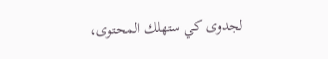لجدوى كي ستهلك المحتوى،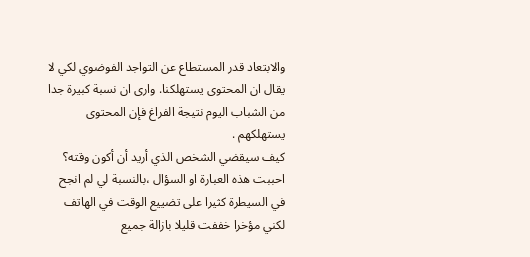والابتعاد قدر المستطاع عن التواجد الفوضوي لكي لا يقال ان المحتوى يستهلكنا. وارى ان نسبة كبيرة جدا من الشباب اليوم نتيجة الفراغ فإن المحتوى يستهلكهم .
كيف سيقضي الشخص الذي أريد أن أكون وقته؟
احببت هذه العبارة او السؤال ،بالنسبة لي لم انجح في السيطرة كثيرا على تضييع الوقت في الهاتف لكني مؤخرا خففت قليلا بازالة جميع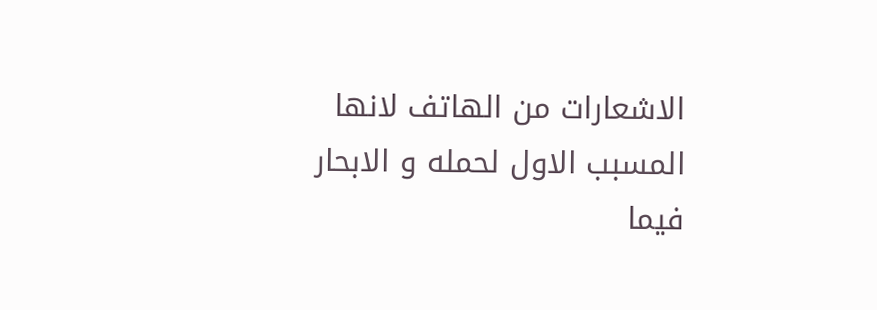الاشعارات من الهاتف لانها المسبب الاول لحمله و الابحار فيما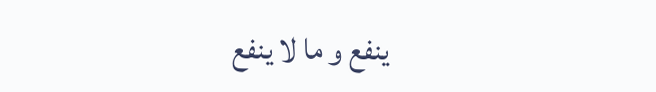ينفع و ما لا ينفع